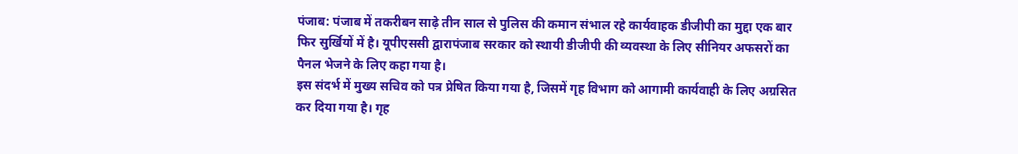पंजाब: पंजाब में तकरीबन साढ़े तीन साल से पुलिस की कमान संभाल रहे कार्यवाहक डीजीपी का मुद्दा एक बार फिर सुर्खियों में है। यूपीएससी द्वारापंजाब सरकार को स्थायी डीजीपी की व्यवस्था के लिए सीनियर अफसरों का पैनल भेजने के लिए कहा गया है।
इस संदर्भ में मुख्य सचिव को पत्र प्रेषित किया गया है, जिसमें गृह विभाग को आगामी कार्यवाही के लिए अग्रसित कर दिया गया है। गृह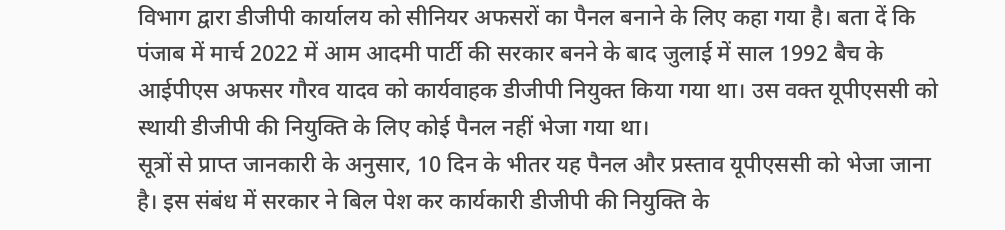विभाग द्वारा डीजीपी कार्यालय को सीनियर अफसरों का पैनल बनाने के लिए कहा गया है। बता दें कि पंजाब में मार्च 2022 में आम आदमी पार्टी की सरकार बनने के बाद जुलाई में साल 1992 बैच के आईपीएस अफसर गौरव यादव को कार्यवाहक डीजीपी नियुक्त किया गया था। उस वक्त यूपीएससी को स्थायी डीजीपी की नियुक्ति के लिए कोई पैनल नहीं भेजा गया था।
सूत्रों से प्राप्त जानकारी के अनुसार, 10 दिन के भीतर यह पैनल और प्रस्ताव यूपीएससी को भेजा जाना है। इस संबंध में सरकार ने बिल पेश कर कार्यकारी डीजीपी की नियुक्ति के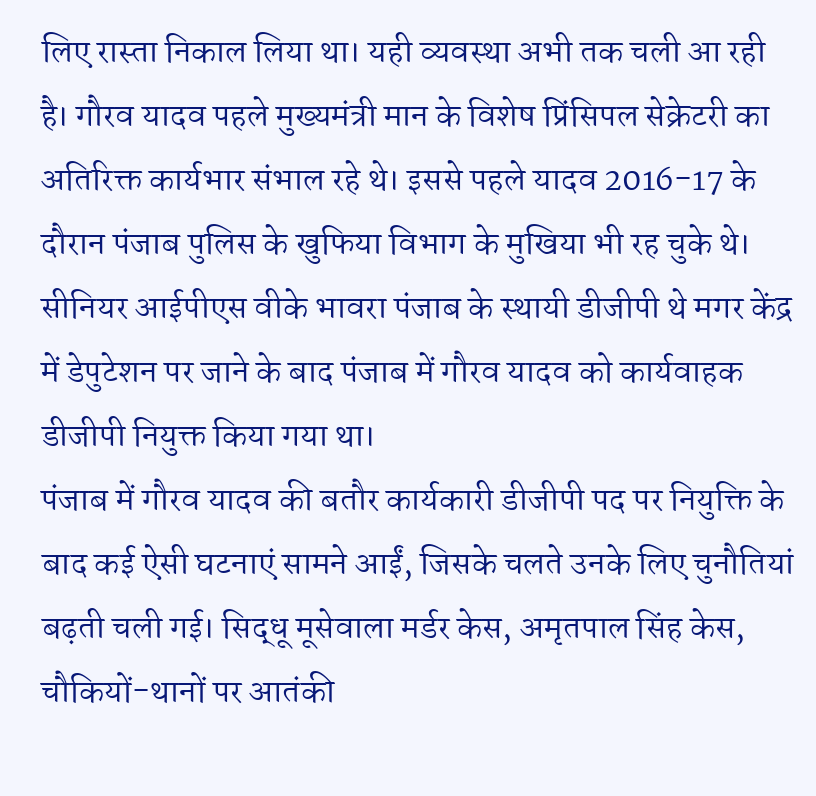लिए रास्ता निकाल लिया था। यही व्यवस्था अभी तक चली आ रही है। गौरव यादव पहले मुख्यमंत्री मान के विशेष प्रिंसिपल सेक्रेटरी का अतिरिक्त कार्यभार संभाल रहे थे। इससे पहले यादव 2016-17 के दौरान पंजाब पुलिस के खुफिया विभाग के मुखिया भी रह चुके थे। सीनियर आईपीएस वीके भावरा पंजाब के स्थायी डीजीपी थे मगर केंद्र में डेपुटेशन पर जाने के बाद पंजाब में गौरव यादव को कार्यवाहक डीजीपी नियुक्त किया गया था।
पंजाब में गौरव यादव की बतौर कार्यकारी डीजीपी पद पर नियुक्ति के बाद कई ऐसी घटनाएं सामने आईं, जिसके चलते उनके लिए चुनौतियां बढ़ती चली गई। सिद्धू मूसेवाला मर्डर केस, अमृतपाल सिंह केस, चौकियों-थानों पर आतंकी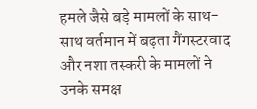हमले जैसे बड़े मामलों के साथ-साथ वर्तमान में बढ़ता गैंगस्टरवाद और नशा तस्करी के मामलों ने उनके समक्ष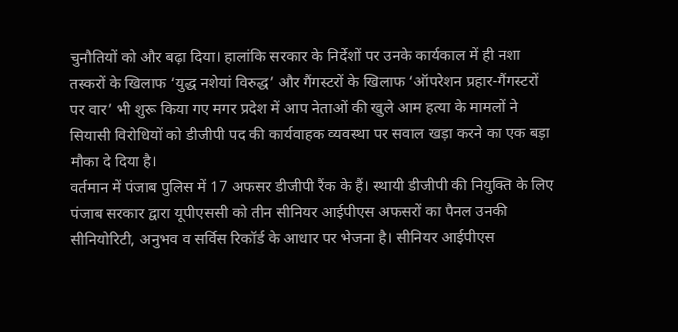चुनौतियों को और बढ़ा दिया। हालांकि सरकार के निर्देशों पर उनके कार्यकाल में ही नशा तस्करों के खिलाफ ‘युद्ध नशेयां विरुद्ध’ और गैंगस्टरों के खिलाफ ‘ऑपरेशन प्रहार-गैंगस्टरों पर वार’ भी शुरू किया गए मगर प्रदेश में आप नेताओं की खुले आम हत्या के मामलों ने सियासी विरोधियों को डीजीपी पद की कार्यवाहक व्यवस्था पर सवाल खड़ा करने का एक बड़ा मौका दे दिया है।
वर्तमान में पंजाब पुलिस में 17 अफसर डीजीपी रैंक के हैं। स्थायी डीजीपी की नियुक्ति के लिए पंजाब सरकार द्वारा यूपीएससी को तीन सीनियर आईपीएस अफसरों का पैनल उनकी सीनियोरिटी, अनुभव व सर्विस रिकॉर्ड के आधार पर भेजना है। सीनियर आईपीएस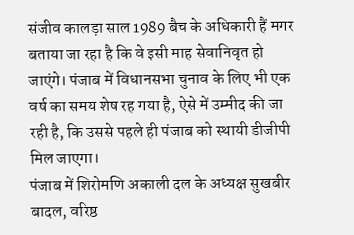संजीव कालड़ा साल 1989 बैच के अधिकारी हैं मगर बताया जा रहा है कि वे इसी माह सेवानिवृत हो जाएंगे। पंजाब में विधानसभा चुनाव के लिए भी एक वर्ष का समय शेष रह गया है, ऐसे में उम्मीद की जा रही है, कि उससे पहले ही पंजाब को स्थायी डीजीपी मिल जाएगा।
पंजाब में शिरोमणि अकाली दल के अध्यक्ष सुखबीर बादल, वरिष्ठ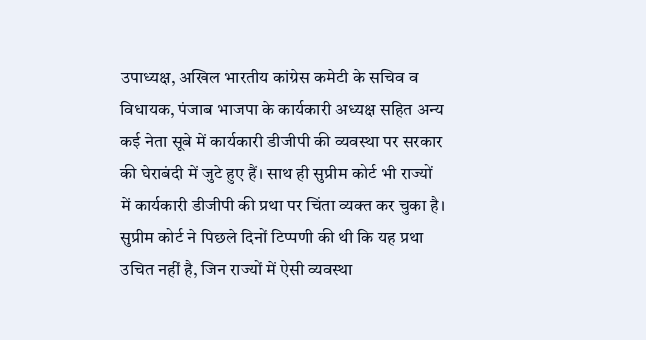उपाध्यक्ष, अखिल भारतीय कांग्रेस कमेटी के सचिव व विधायक, पंजाब भाजपा के कार्यकारी अध्यक्ष सहित अन्य कई नेता सूबे में कार्यकारी डीजीपी की व्यवस्था पर सरकार की घेराबंदी में जुटे हुए हैं। साथ ही सुप्रीम कोर्ट भी राज्यों में कार्यकारी डीजीपी की प्रथा पर चिंता व्यक्त कर चुका है। सुप्रीम कोर्ट ने पिछले दिनों टिप्पणी की थी कि यह प्रथा उचित नहीं है, जिन राज्यों में ऐसी व्यवस्था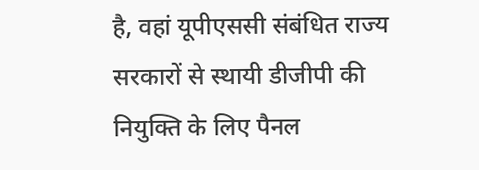है, वहां यूपीएससी संबंधित राज्य सरकारों से स्थायी डीजीपी की नियुक्ति के लिए पैनल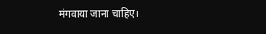मंगवाया जाना चाहिए।